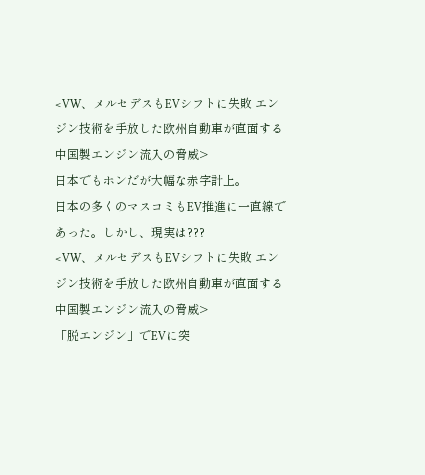<VW、メルセデスもEVシフトに失敗 エンジン技術を手放した欧州自動車が直面する中国製エンジン流入の脅威>
日本でもホンだが大幅な赤字計上。
日本の多くのマスコミもEV推進に一直線であった。しかし、現実は???
<VW、メルセデスもEVシフトに失敗 エンジン技術を手放した欧州自動車が直面する中国製エンジン流入の脅威>
「脱エンジン」でEVに突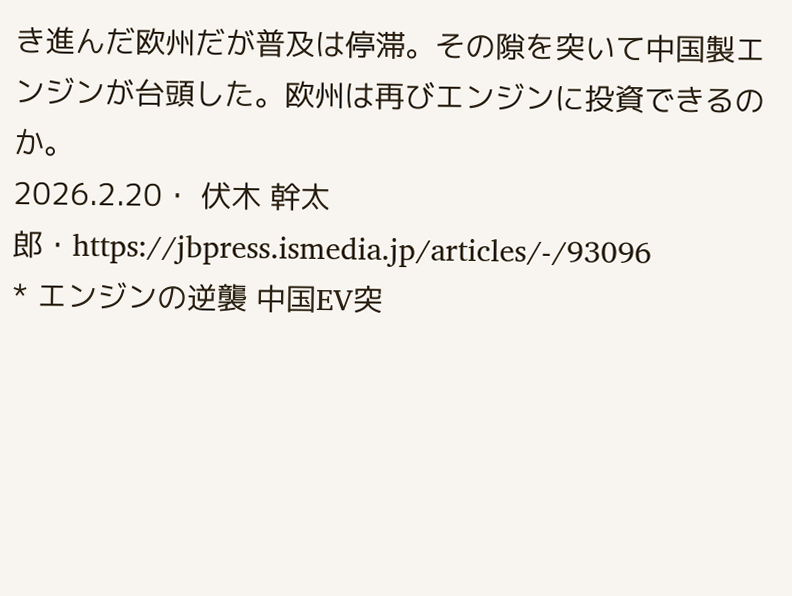き進んだ欧州だが普及は停滞。その隙を突いて中国製エンジンが台頭した。欧州は再びエンジンに投資できるのか。
2026.2.20・ 伏木 幹太郎・https://jbpress.ismedia.jp/articles/-/93096
* エンジンの逆襲 中国EV突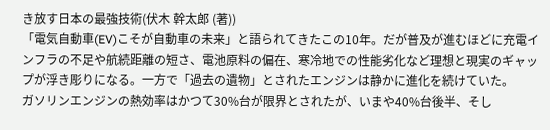き放す日本の最強技術(伏木 幹太郎 (著))
「電気自動車(EV)こそが自動車の未来」と語られてきたこの10年。だが普及が進むほどに充電インフラの不足や航続距離の短さ、電池原料の偏在、寒冷地での性能劣化など理想と現実のギャップが浮き彫りになる。一方で「過去の遺物」とされたエンジンは静かに進化を続けていた。
ガソリンエンジンの熱効率はかつて30%台が限界とされたが、いまや40%台後半、そし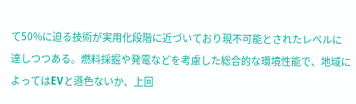て50%に迫る技術が実用化段階に近づいており現不可能とされたレベルに達しつつある。燃料採掘や発電などを考慮した総合的な環境性能で、地域によってはEVと遜色ないか、上回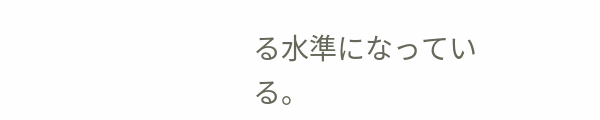る水準になっている。